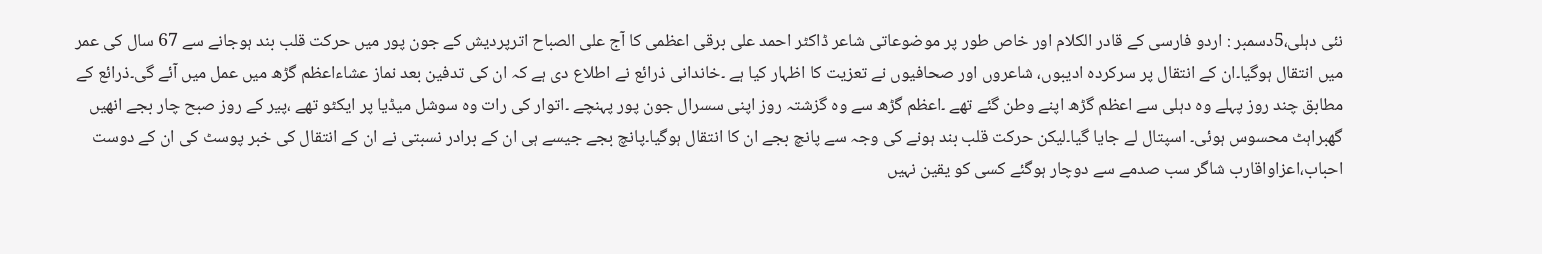نئی دہلی،5دسمبر : اردو فارسی کے قادر الکلام اور خاص طور پر موضوعاتی شاعر ڈاکٹر احمد علی برقی اعظمی کا آج علی الصباح اترپردیش کے جون پور میں حرکت قلب بند ہوجانے سے 67 سال کی عمر میں انتقال ہوگیا۔ان کے انتقال پر سرکردہ ادیبوں، شاعروں اور صحافیوں نے تعزیت کا اظہار کیا ہے ۔خاندانی ذرائع نے اطلاع دی ہے کہ ان کی تدفین بعد نماز عشاءاعظم گڑھ میں عمل میں آئے گی۔ذرائع کے مطابق چند روز پہلے وہ دہلی سے اعظم گڑھ اپنے وطن گئے تھے ۔اعظم گڑھ سے وہ گزشتہ روز اپنی سسرال جون پور پہنچے ۔اتوار کی رات وہ سوشل میڈیا پر ایکٹو تھے ،پیر کے روز صبح چار بجے انھیں گھبراہٹ محسوس ہوئی۔ اسپتال لے جایا گیا۔لیکن حرکت قلب بند ہونے کی وجہ سے پانچ بجے ان کا انتقال ہوگیا۔پانچ بجے جیسے ہی ان کے برادر نسبتی نے ان کے انتقال کی خبر پوسٹ کی ان کے دوست احباب،اعزاواقارب شاگر سب صدمے سے دوچار ہوگئے کسی کو یقین نہیں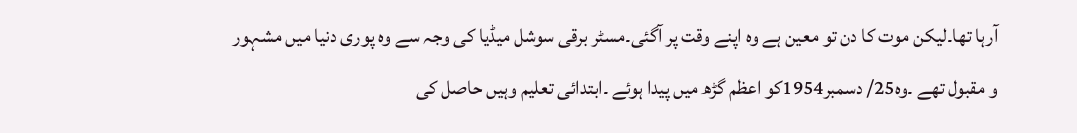آرہا تھا۔لیکن موت کا دن تو معین ہے وہ اپنے وقت پر آگئی۔مسٹر برقی سوشل میڈیا کی وجہ سے وہ پوری دنیا میں مشہور و مقبول تھے ۔وہ25/ دسمبر1954کو اعظم گڑھ میں پیدا ہوئے ۔ابتدائی تعلیم وہیں حاصل کی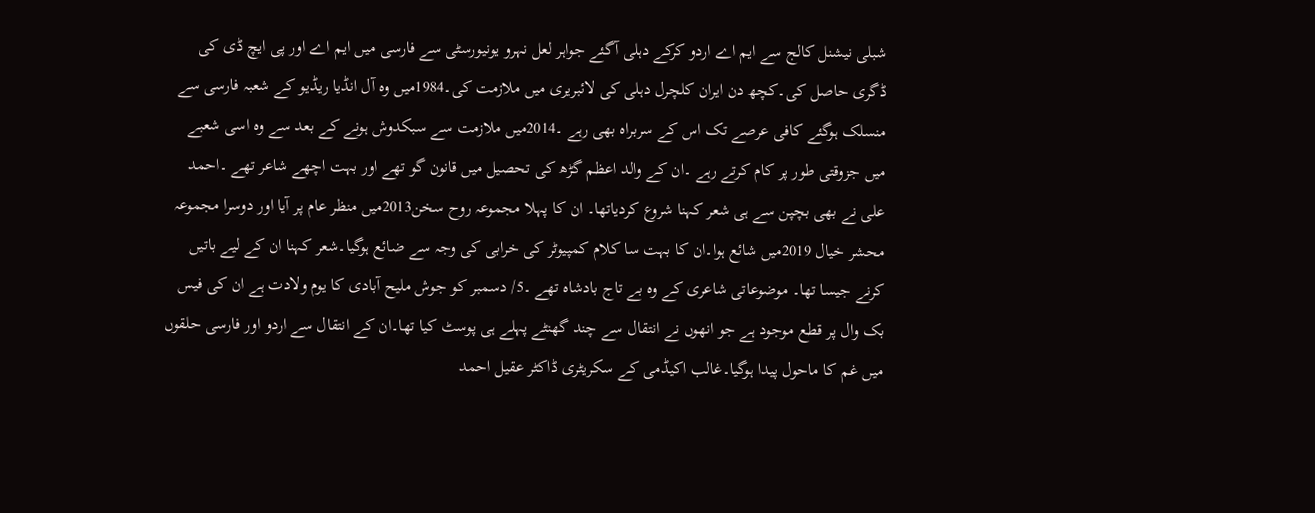شبلی نیشنل کالج سے ایم اے اردو کرکے دہلی آگئے جواہر لعل نہرو یونیورسٹی سے فارسی میں ایم اے اور پی ایچ ڈی کی ڈگری حاصل کی۔کچھ دن ایران کلچرل دہلی کی لائبریری میں ملازمت کی۔1984میں وہ آل انڈیا ریڈیو کے شعبہ فارسی سے منسلک ہوگئے کافی عرصے تک اس کے سربراہ بھی رہے ۔2014میں ملازمت سے سبکدوش ہونے کے بعد سے وہ اسی شعبے میں جزوقتی طور پر کام کرتے رہے ۔ان کے والد اعظم گڑھ کی تحصیل میں قانون گو تھے اور بہت اچھے شاعر تھے ۔احمد علی نے بھی بچپن سے ہی شعر کہنا شروع کردیاتھا۔ ان کا پہلا مجموعہ روح سخن2013میں منظر عام پر آیا اور دوسرا مجموعہ محشر خیال 2019میں شائع ہوا۔ان کا بہت سا کلام کمپیوٹر کی خرابی کی وجہ سے ضائع ہوگیا۔شعر کہنا ان کے لیے باتیں کرنے جیسا تھا۔ موضوعاتی شاعری کے وہ بے تاج بادشاہ تھے ۔5/ دسمبر کو جوش ملیح آبادی کا یوم ولادت ہے ان کی فیس بک وال پر قطع موجود ہے جو انھوں نے انتقال سے چند گھنٹے پہلے ہی پوسٹ کیا تھا۔ان کے انتقال سے اردو اور فارسی حلقوں میں غم کا ماحول پیدا ہوگیا۔غالب اکیڈمی کے سکریٹری ڈاکٹر عقیل احمد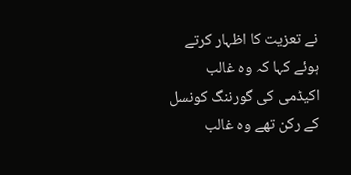نے تعزیت کا اظہار کرتے ہوئے کہا کہ وہ غالب اکیڈمی کی گورننگ کونسل کے رکن تھے وہ غالب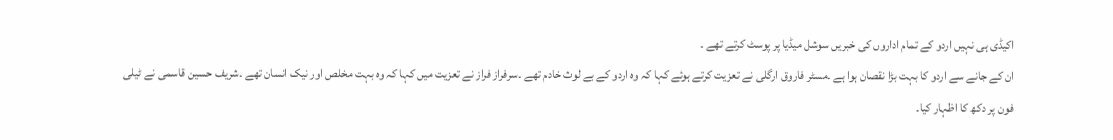اکیڈی ہی نہیں اردو کے تمام اداروں کی خبریں سوشل میڈیا پر پوسٹ کرتے تھے ۔
ان کے جانے سے اردو کا بہت بڑا نقصان ہوا ہے ۔مسٹر فاروق ارگلی نے تعزیت کرتے ہوئے کہا کہ وہ اردو کے بے لوث خادم تھے ۔سرفراز فراز نے تعزیت میں کہا کہ وہ بہت مخلص اور نیک انسان تھے ۔شریف حسین قاسمی نے ٹیلی فون پر دکھ کا اظہار کیا۔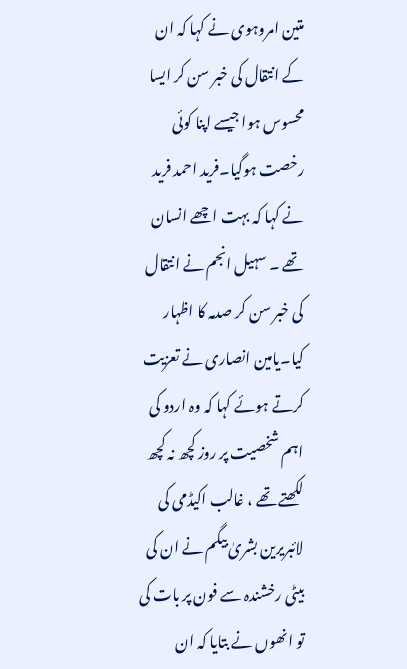متین امروہوی نے کہا کہ ان کے انتقال کی خبر سن کر ایسا محسوس ہوا جیسے اپنا کوئی رخصت ہوگیا۔فرید احمد فرید نے کہا کہ بہت اچھے انسان تھے ۔ سہیل انجم نے انتقال کی خبر سن کر صدمہ کا اظہار کیا۔یامین انصاری نے تعزیت کرتے ہوئے کہا کہ وہ اردو کی اہم شخصیت پر روز کچھ نہ کچھ لکھتے تھے ، غالب اکیڈمی کی لائبریرین بشریٰ بیگم نے ان کی بیٹی رخشندہ سے فون پر بات کی تو انھوں نے بتایا کہ ان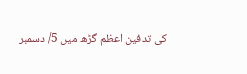کی تدفین اعظم گڑھ میں 5/ دسمبر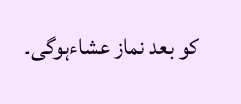کو بعد نماز عشاءہوگی۔